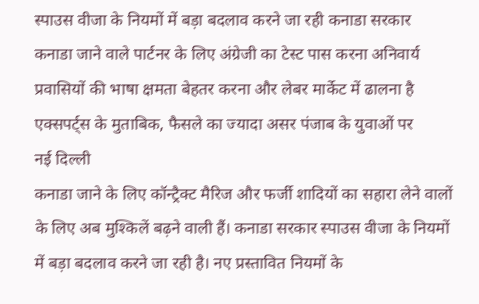स्पाउस वीजा के नियमों में बड़ा बदलाव करने जा रही कनाडा सरकार
कनाडा जाने वाले पार्टनर के लिए अंग्रेजी का टेस्ट पास करना अनिवार्य
प्रवासियों की भाषा क्षमता बेहतर करना और लेबर मार्केट में ढालना है
एक्सपर्ट्स के मुताबिक, फैसले का ज्यादा असर पंजाब के युवाओं पर
नई दिल्ली
कनाडा जाने के लिए कॉन्ट्रैक्ट मैरिज और फर्जी शादियों का सहारा लेने वालों के लिए अब मुश्किलें बढ़ने वाली हैं। कनाडा सरकार स्पाउस वीजा के नियमों में बड़ा बदलाव करने जा रही है। नए प्रस्तावित नियमों के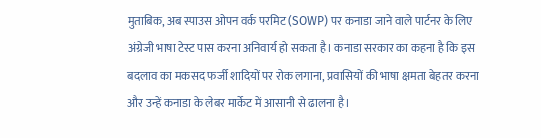मुताबिक, अब स्पाउस ओपन वर्क परमिट (SOWP) पर कनाडा जाने वाले पार्टनर के लिए अंग्रेजी भाषा टेस्ट पास करना अनिवार्य हो सकता है। कनाडा सरकार का कहना है कि इस बदलाव का मकसद फर्जी शादियों पर रोक लगाना, प्रवासियों की भाषा क्षमता बेहतर करना और उन्हें कनाडा के लेबर मार्केट में आसानी से ढालना है।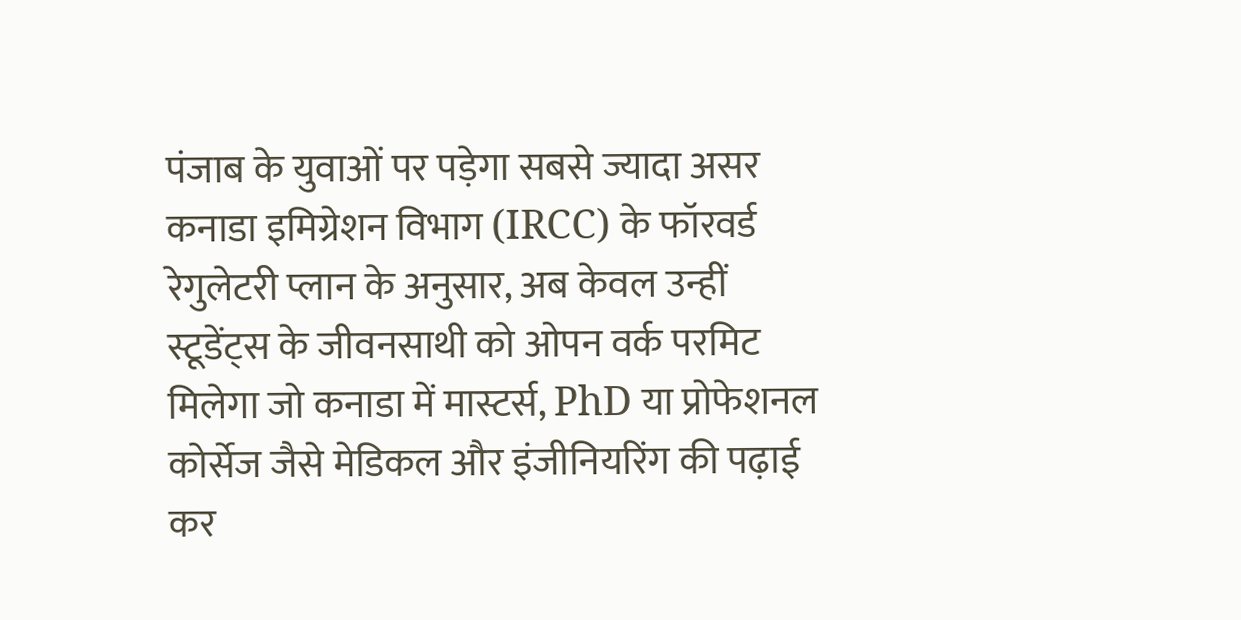पंजाब के युवाओं पर पड़ेगा सबसे ज्यादा असर
कनाडा इमिग्रेशन विभाग (IRCC) के फॉरवर्ड रेगुलेटरी प्लान के अनुसार, अब केवल उन्हीं स्टूडेंट्स के जीवनसाथी को ओपन वर्क परमिट मिलेगा जो कनाडा में मास्टर्स, PhD या प्रोफेशनल कोर्सेज जैसे मेडिकल और इंजीनियरिंग की पढ़ाई कर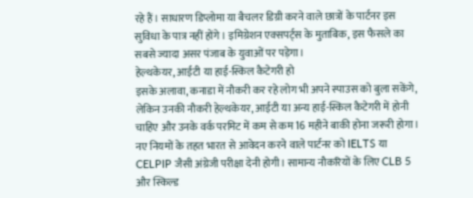रहे हैं। साधारण डिप्लोमा या बैचलर डिग्री करने वाले छात्रों के पार्टनर इस सुविधा के पात्र नहीं होंगे। इमिग्रेशन एक्सपर्ट्स के मुताबिक, इस फैसले का सबसे ज्यादा असर पंजाब के युवाओं पर पड़ेगा।
हेल्थकेयर, आईटी या हाई-स्किल कैटेगरी हो
इसके अलावा, कनाडा में नौकरी कर रहे लोग भी अपने स्पाउस को बुला सकेंगे, लेकिन उनकी नौकरी हेल्थकेयर, आईटी या अन्य हाई-स्किल कैटेगरी में होनी चाहिए और उनके वर्क परमिट में कम से कम 16 महीने बाकी होना जरूरी होगा। नए नियमों के तहत भारत से आवेदन करने वाले पार्टनर को IELTS या CELPIP जैसी अंग्रेजी परीक्षा देनी होगी। सामान्य नौकरियों के लिए CLB 5 और स्किल्ड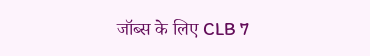जॉब्स के लिए CLB 7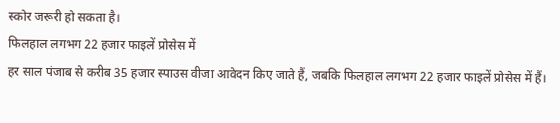स्कोर जरूरी हो सकता है।
फिलहाल लगभग 22 हजार फाइलें प्रोसेस में
हर साल पंजाब से करीब 35 हजार स्पाउस वीजा आवेदन किए जाते हैं, जबकि फिलहाल लगभग 22 हजार फाइलें प्रोसेस में हैं।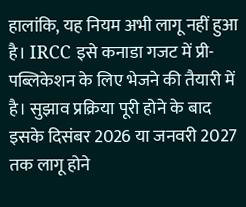हालांकि, यह नियम अभी लागू नहीं हुआ है। IRCC इसे कनाडा गजट में प्री-पब्लिकेशन के लिए भेजने की तैयारी में है। सुझाव प्रक्रिया पूरी होने के बाद इसके दिसंबर 2026 या जनवरी 2027 तक लागू होने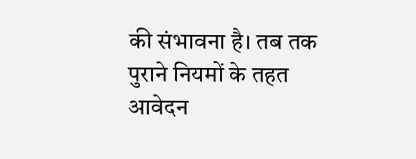की संभावना है। तब तक पुराने नियमों के तहत आवेदन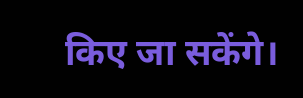किए जा सकेंगे।